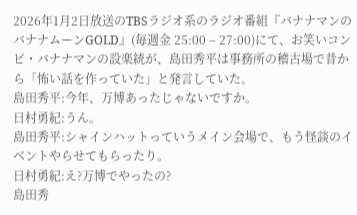2026年1月2日放送のTBSラジオ系のラジオ番組『バナナマンのバナナムーンGOLD』(毎週金 25:00 – 27:00)にて、お笑いコンビ・バナナマンの設楽統が、島田秀平は事務所の稽古場で昔から「怖い話を作っていた」と発言していた。
島田秀平:今年、万博あったじゃないですか。
日村勇紀:うん。
島田秀平:シャインハットっていうメイン会場で、もう怪談のイベントやらせてもらったり。
日村勇紀:え?万博でやったの?
島田秀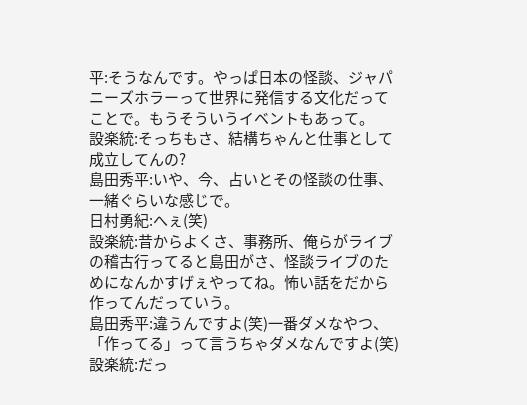平:そうなんです。やっぱ日本の怪談、ジャパニーズホラーって世界に発信する文化だってことで。もうそういうイベントもあって。
設楽統:そっちもさ、結構ちゃんと仕事として成立してんの?
島田秀平:いや、今、占いとその怪談の仕事、一緒ぐらいな感じで。
日村勇紀:へぇ(笑)
設楽統:昔からよくさ、事務所、俺らがライブの稽古行ってると島田がさ、怪談ライブのためになんかすげぇやってね。怖い話をだから作ってんだっていう。
島田秀平:違うんですよ(笑)一番ダメなやつ、「作ってる」って言うちゃダメなんですよ(笑)
設楽統:だっ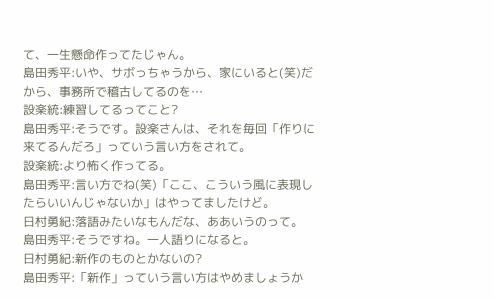て、一生懸命作ってたじゃん。
島田秀平:いや、サボっちゃうから、家にいると(笑)だから、事務所で稽古してるのを…
設楽統:練習してるってこと?
島田秀平:そうです。設楽さんは、それを毎回「作りに来てるんだろ」っていう言い方をされて。
設楽統:より怖く作ってる。
島田秀平:言い方でね(笑)「ここ、こういう風に表現したらいいんじゃないか」はやってましたけど。
日村勇紀:落語みたいなもんだな、ああいうのって。
島田秀平:そうですね。一人語りになると。
日村勇紀:新作のものとかないの?
島田秀平:「新作」っていう言い方はやめましょうか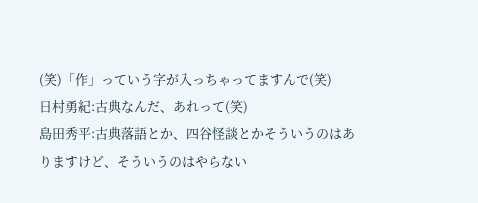(笑)「作」っていう字が入っちゃってますんで(笑)
日村勇紀:古典なんだ、あれって(笑)
島田秀平:古典落語とか、四谷怪談とかそういうのはありますけど、そういうのはやらない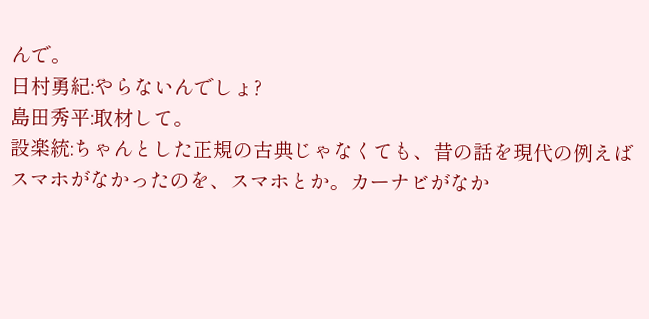んで。
日村勇紀:やらないんでしょ?
島田秀平:取材して。
設楽統:ちゃんとした正規の古典じゃなくても、昔の話を現代の例えばスマホがなかったのを、スマホとか。カーナビがなか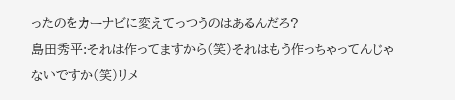ったのをカーナビに変えてっつうのはあるんだろ?
島田秀平:それは作ってますから(笑)それはもう作っちゃってんじゃないですか(笑)リメ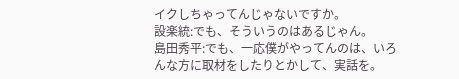イクしちゃってんじゃないですか。
設楽統:でも、そういうのはあるじゃん。
島田秀平:でも、一応僕がやってんのは、いろんな方に取材をしたりとかして、実話を。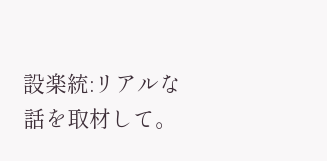設楽統:リアルな話を取材して。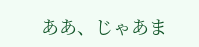ああ、じゃあま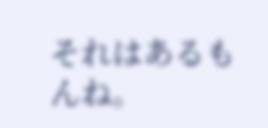それはあるもんね。